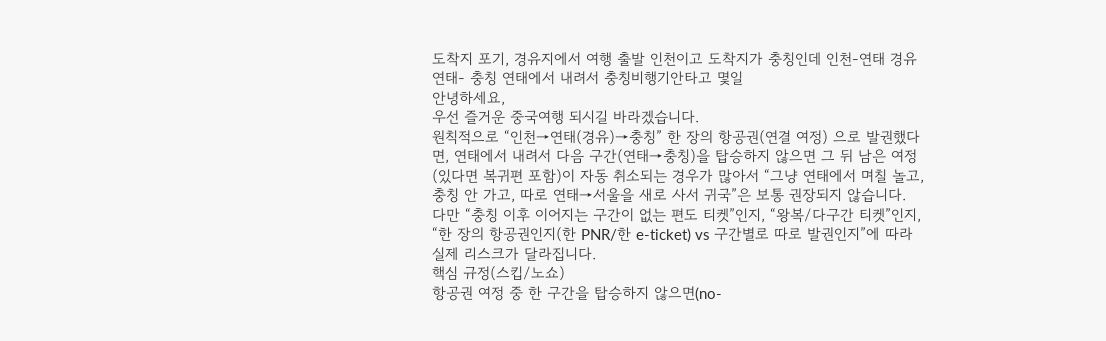도착지 포기, 경유지에서 여행 출발 인천이고 도착지가 충칭인데 인천-연태 경유연태- 충칭 연태에서 내려서 충칭비행기안타고 몇일
안녕하세요,
우선 즐거운 중국여행 되시길 바라겠습니다.
원칙적으로 “인천→연태(경유)→충칭” 한 장의 항공권(연결 여정) 으로 발권했다면, 연태에서 내려서 다음 구간(연태→충칭)을 탑승하지 않으면 그 뒤 남은 여정(있다면 복귀편 포함)이 자동 취소되는 경우가 많아서 “그냥 연태에서 며칠 놀고, 충칭 안 가고, 따로 연태→서울을 새로 사서 귀국”은 보통 권장되지 않습니다.
다만 “충칭 이후 이어지는 구간이 없는 편도 티켓”인지, “왕복/다구간 티켓”인지, “한 장의 항공권인지(한 PNR/한 e-ticket) vs 구간별로 따로 발권인지”에 따라 실제 리스크가 달라집니다.
핵심 규정(스킵/노쇼)
항공권 여정 중 한 구간을 탑승하지 않으면(no-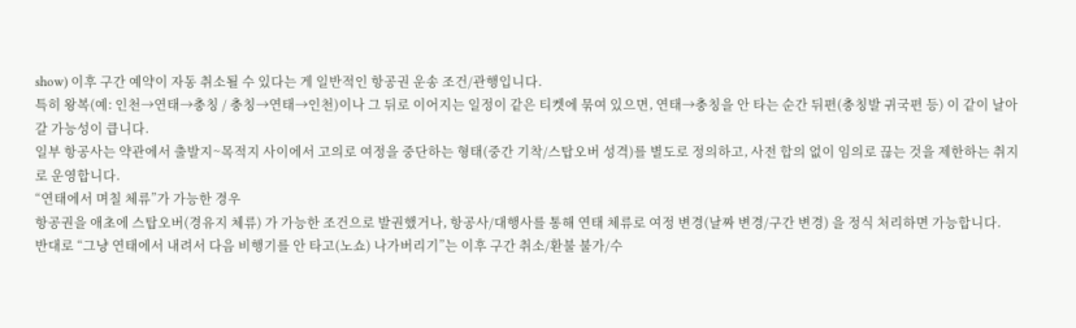show) 이후 구간 예약이 자동 취소될 수 있다는 게 일반적인 항공권 운송 조건/관행입니다.
특히 왕복(예: 인천→연태→충칭 / 충칭→연태→인천)이나 그 뒤로 이어지는 일정이 같은 티켓에 묶여 있으면, 연태→충칭을 안 타는 순간 뒤편(충칭발 귀국편 등) 이 같이 날아갈 가능성이 큽니다.
일부 항공사는 약관에서 출발지~목적지 사이에서 고의로 여정을 중단하는 형태(중간 기착/스탑오버 성격)를 별도로 정의하고, 사전 합의 없이 임의로 끊는 것을 제한하는 취지로 운영합니다.
“연태에서 며칠 체류”가 가능한 경우
항공권을 애초에 스탑오버(경유지 체류) 가 가능한 조건으로 발권했거나, 항공사/대행사를 통해 연태 체류로 여정 변경(날짜 변경/구간 변경) 을 정식 처리하면 가능합니다.
반대로 “그냥 연태에서 내려서 다음 비행기를 안 타고(노쇼) 나가버리기”는 이후 구간 취소/환불 불가/수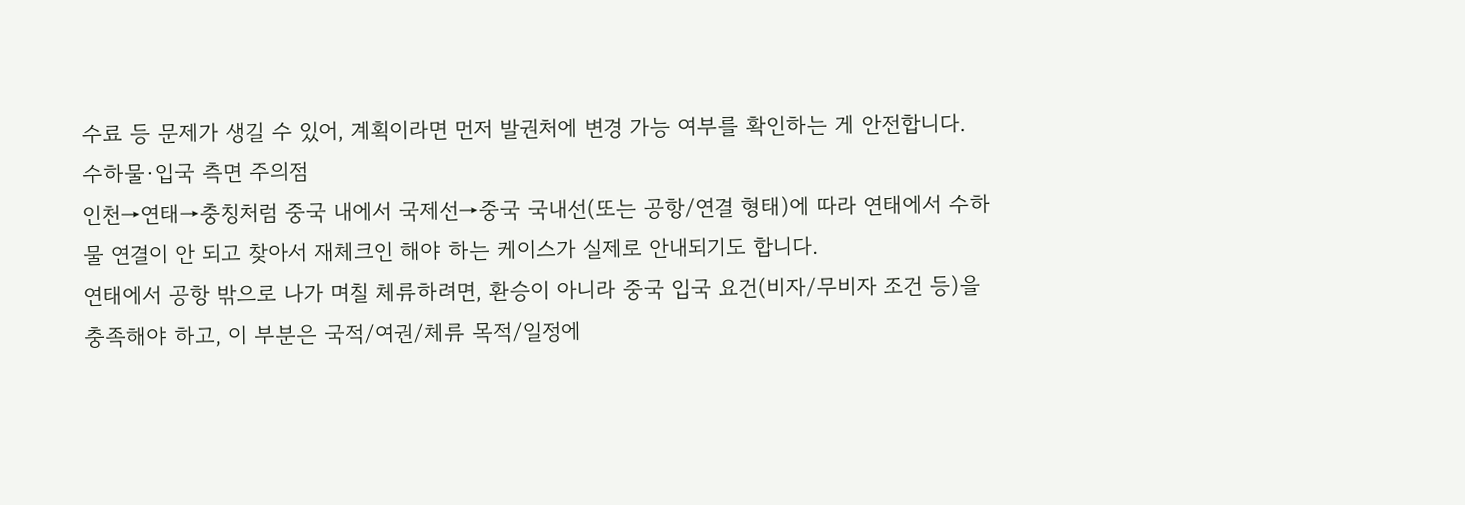수료 등 문제가 생길 수 있어, 계획이라면 먼저 발권처에 변경 가능 여부를 확인하는 게 안전합니다.
수하물·입국 측면 주의점
인천→연태→충칭처럼 중국 내에서 국제선→중국 국내선(또는 공항/연결 형태)에 따라 연태에서 수하물 연결이 안 되고 찾아서 재체크인 해야 하는 케이스가 실제로 안내되기도 합니다.
연태에서 공항 밖으로 나가 며칠 체류하려면, 환승이 아니라 중국 입국 요건(비자/무비자 조건 등)을 충족해야 하고, 이 부분은 국적/여권/체류 목적/일정에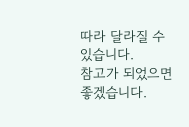따라 달라질 수 있습니다.
참고가 되었으면 좋겠습니다.